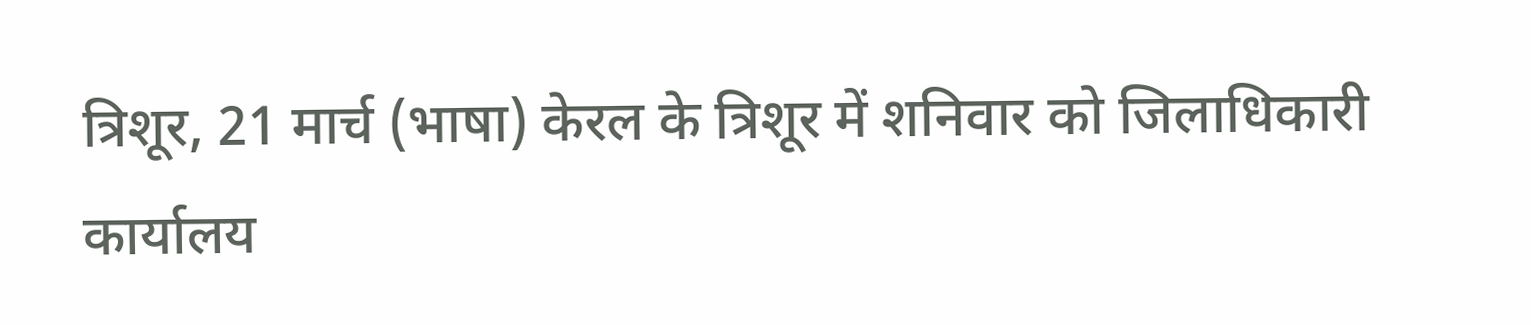त्रिशूर, 21 मार्च (भाषा) केरल के त्रिशूर में शनिवार को जिलाधिकारी कार्यालय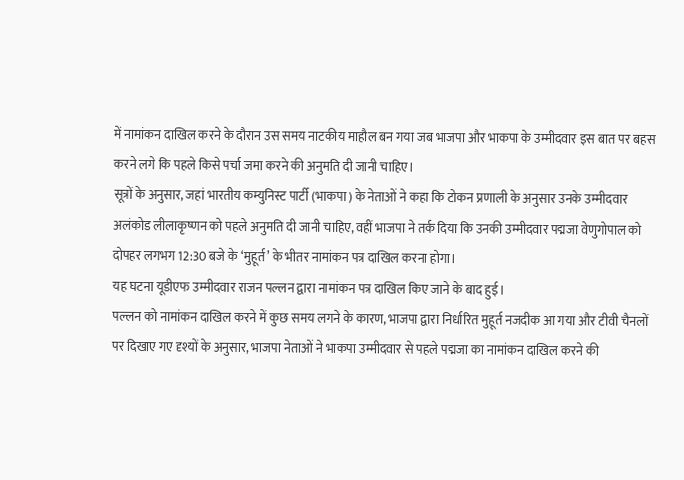में नामांकन दाखिल करने के दौरान उस समय नाटकीय माहौल बन गया जब भाजपा और भाकपा के उम्मीदवार इस बात पर बहस करने लगे कि पहले किसे पर्चा जमा करने की अनुमति दी जानी चाहिए।
सूत्रों के अनुसार, जहां भारतीय कम्युनिस्ट पार्टी (भाकपा) के नेताओं ने कहा कि टोकन प्रणाली के अनुसार उनके उम्मीदवार अलंकोड लीलाकृष्णन को पहले अनुमति दी जानी चाहिए, वहीं भाजपा ने तर्क दिया कि उनकी उम्मीदवार पद्मजा वेणुगोपाल को दोपहर लगभग 12:30 बजे के ‘मुहूर्त’ के भीतर नामांकन पत्र दाखिल करना होगा।
यह घटना यूडीएफ उम्मीदवार राजन पल्लन द्वारा नामांकन पत्र दाखिल किए जाने के बाद हुई।
पल्लन को नामांकन दाखिल करने में कुछ समय लगने के कारण, भाजपा द्वारा निर्धारित मुहूर्त नजदीक आ गया और टीवी चैनलों पर दिखाए गए दृश्यों के अनुसार, भाजपा नेताओं ने भाकपा उम्मीदवार से पहले पद्मजा का नामांकन दाखिल करने की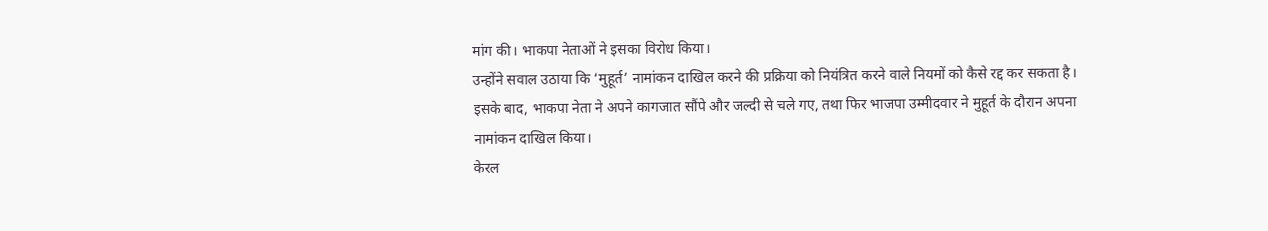मांग की। भाकपा नेताओं ने इसका विरोध किया।
उन्होंने सवाल उठाया कि ‘मुहूर्त’ नामांकन दाखिल करने की प्रक्रिया को नियंत्रित करने वाले नियमों को कैसे रद्द कर सकता है।
इसके बाद, भाकपा नेता ने अपने कागजात सौंपे और जल्दी से चले गए, तथा फिर भाजपा उम्मीदवार ने मुहूर्त के दौरान अपना नामांकन दाखिल किया।
केरल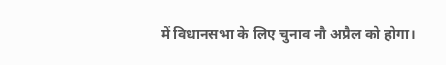में विधानसभा के लिए चुनाव नौ अप्रैल को होगा।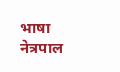भाषा
नेत्रपाल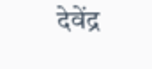देवेंद्र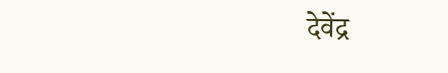देवेंद्र